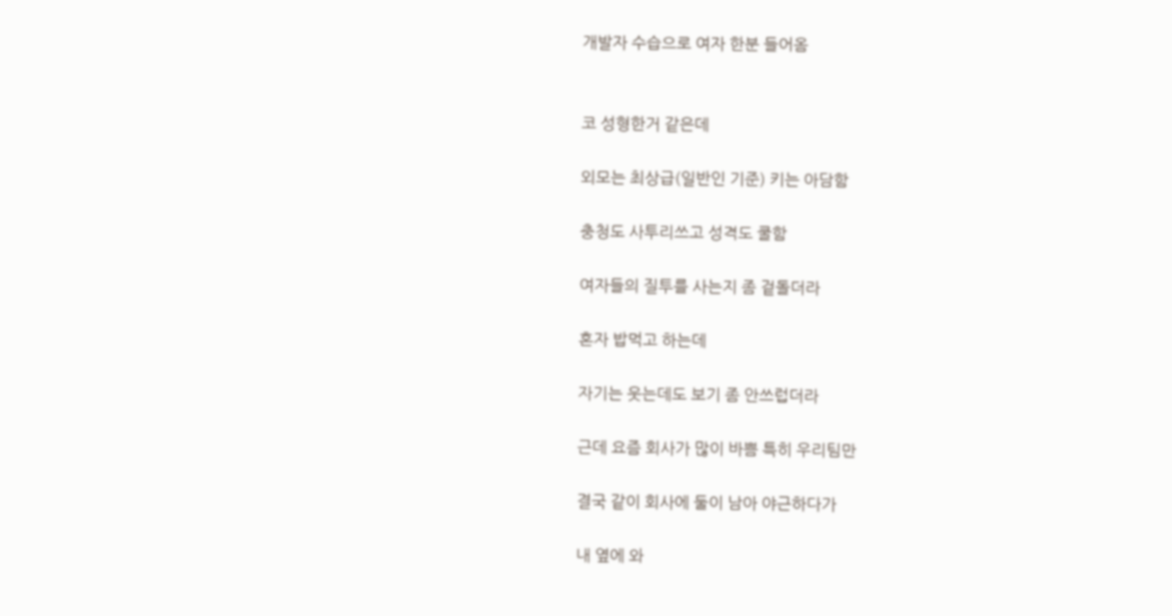개발자 수습으로 여자 한분 들어옴


코 성형한거 같은데

외모는 최상급(일반인 기준) 키는 아담함

충청도 사투리쓰고 성격도 쿨함

여자들의 질투를 사는지 좀 겉돌더라

혼자 밥먹고 하는데

자기는 웃는데도 보기 좀 안쓰럽더라

근데 요즘 회사가 많이 바쁨 특히 우리팀만

결국 같이 회사에 둘이 남아 야근하다가

내 옆에 와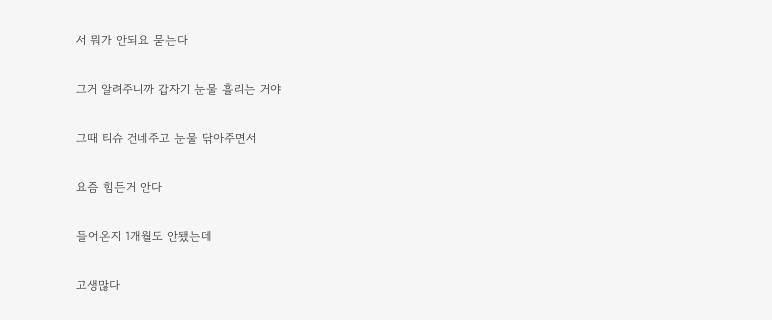서 뭐가 안되요 묻는다

그거 알려주니까 갑자기 눈물 흘리는 거야

그때 티슈 건네주고 눈물 닦아주면서

요즘 힘든거 안다

들어온지 1개월도 안됐는데

고생많다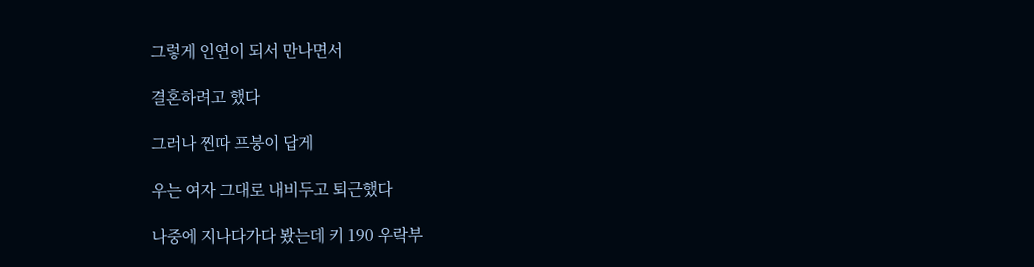그렇게 인연이 되서 만나면서

결혼하려고 했다

그러나 찐따 프붕이 답게

우는 여자 그대로 내비두고 퇴근했다

나중에 지나다가다 봤는데 키 190 우락부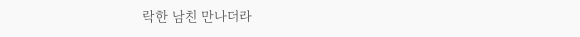락한 남친 만나더라